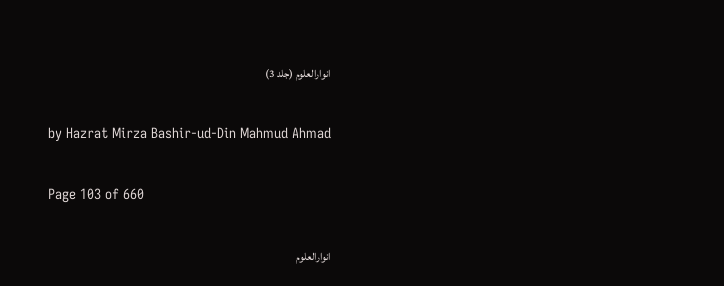انوارالعلوم (جلد 3)

by Hazrat Mirza Bashir-ud-Din Mahmud Ahmad

Page 103 of 660

انوارالعلوم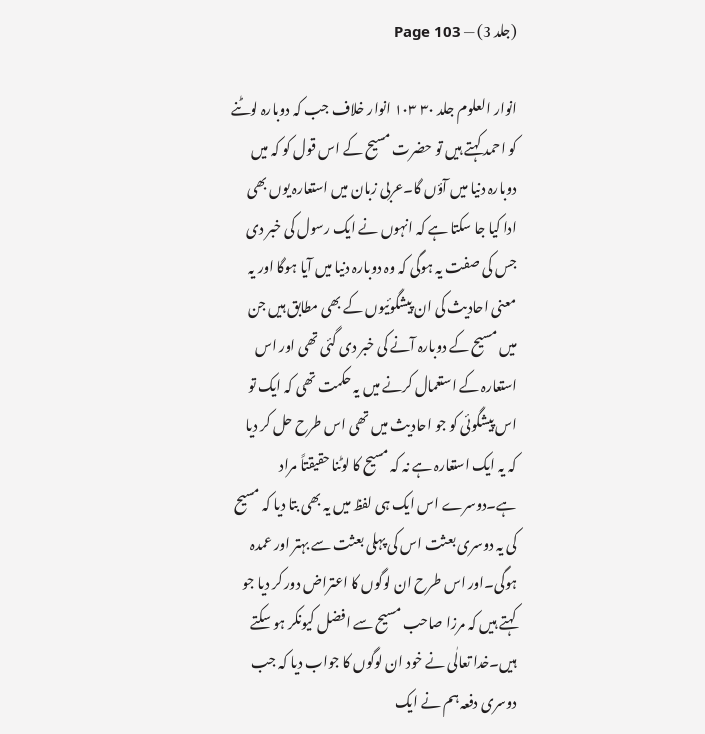(جلد 3) — Page 103

انوار العلوم جلد ۳۰ ١٠٣ انوار خلاف جب کہ دوبارہ لوٹنے کو احمد کہتے ہیں تو حضرت مسیح کے اس قول کو کہ میں دوبارہ دنیا میں آؤں گا۔عربی زبان میں استعارہ یوں بھی ادا کیا جا سکتا ہے کہ انہوں نے ایک رسول کی خبر دی جس کی صفت یہ ہوگی کہ وہ دوبارہ دنیا میں آیا ہوگا اور یہ معنی احادیث کی ان پیشگوئیوں کے بھی مطابق ہیں جن میں مسیح کے دوبارہ آنے کی خبر دی گئی تھی اور اس استعارہ کے استعمال کرنے میں یہ حکمت تھی کہ ایک تو اس پیشگوئی کو جو احادیث میں تھی اس طرح حل کر دیا کہ یہ ایک استعارہ ہے نہ کہ مسیح کا لوٹنا حقیقتاً مراد ہے۔دوسرے اس ایک ہی لفظ میں یہ بھی بتا دیا کہ مسیح کی یہ دوسری بعثت اس کی پہلی بعثت سے بہتر اور عمدہ ہوگی۔اور اس طرح ان لوگوں کا اعتراض دور کر دیا جو کہتے ہیں کہ مرزا صاحب مسیح سے افضل کیونکر ہو سکتے ہیں۔خدا تعالٰی نے خود ان لوگوں کا جواب دیا کہ جب دوسری دفعہ ہم نے ایک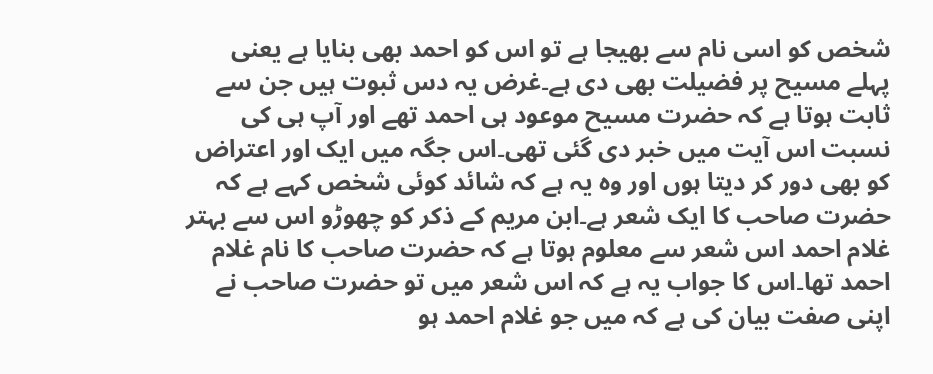شخص کو اسی نام سے بھیجا ہے تو اس کو احمد بھی بنایا ہے یعنی پہلے مسیح پر فضیلت بھی دی ہے۔غرض یہ دس ثبوت ہیں جن سے ثابت ہوتا ہے کہ حضرت مسیح موعود ہی احمد تھے اور آپ ہی کی نسبت اس آیت میں خبر دی گئی تھی۔اس جگہ میں ایک اور اعتراض کو بھی دور کر دیتا ہوں اور وہ یہ ہے کہ شائد کوئی شخص کہے ہے کہ حضرت صاحب کا ایک شعر ہے۔ابن مریم کے ذکر کو چھوڑو اس سے بہتر غلام احمد اس شعر سے معلوم ہوتا ہے کہ حضرت صاحب کا نام غلام احمد تھا۔اس کا جواب یہ ہے کہ اس شعر میں تو حضرت صاحب نے اپنی صفت بیان کی ہے کہ میں جو غلام احمد ہو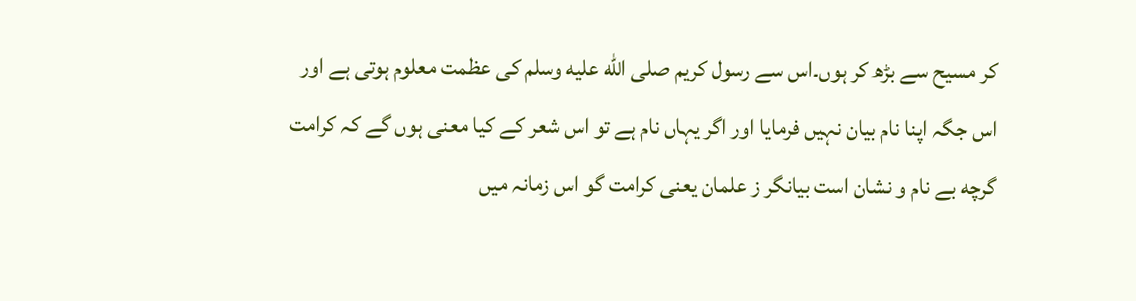کر مسیح سے بڑھ کر ہوں۔اس سے رسول کریم صلى الله عليه وسلم کی عظمت معلوم ہوتی ہے اور اس جگہ اپنا نام بیان نہیں فرمایا اور اگر یہاں نام ہے تو اس شعر کے کیا معنی ہوں گے کہ کرامت گرچه بے نام و نشان است بیانگر ز علمان یعنی کرامت گو اس زمانہ میں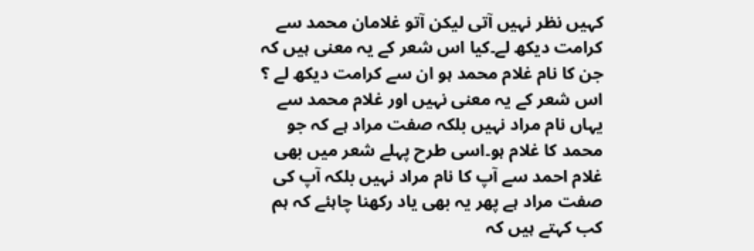کہیں نظر نہیں آتی لیکن آتو غلامان محمد سے کرامت دیکھ لے۔کیا اس شعر کے یہ معنی ہیں کہ جن کا نام غلام محمد ہو ان سے کرامت دیکھ لے ؟ اس شعر کے یہ معنی نہیں اور غلام محمد سے یہاں نام مراد نہیں بلکہ صفت مراد ہے کہ جو محمد کا غلام ہو۔اسی طرح پہلے شعر میں بھی غلام احمد سے آپ کا نام مراد نہیں بلکہ آپ کی صفت مراد ہے پھر یہ بھی یاد رکھنا چاہئے کہ ہم کب کہتے ہیں کہ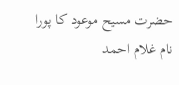حضرت مسیح موعود کا پورا نام غلام احمد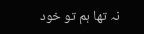نہ تھا ہم تو خود